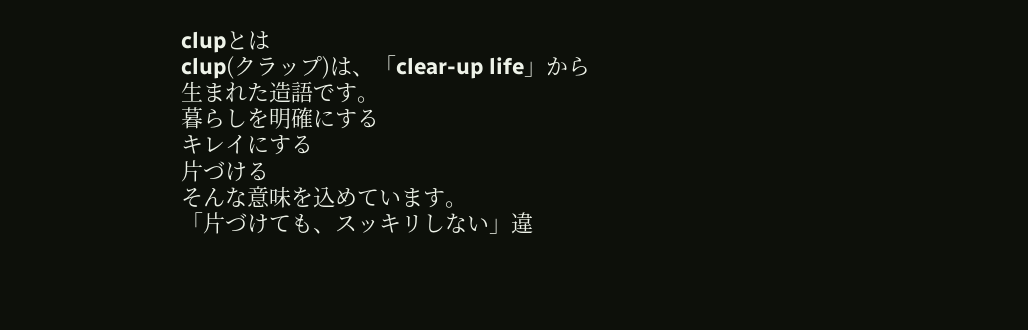clupとは
clup(クラップ)は、「clear-up life」から生まれた造語です。
暮らしを明確にする
キレイにする
片づける
そんな意味を込めています。
「片づけても、スッキリしない」違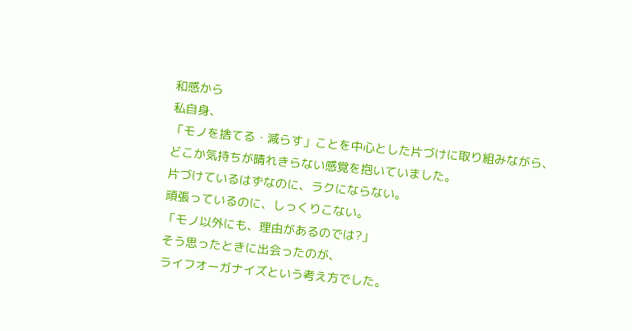和感から
私自身、
「モノを捨てる・減らす」ことを中心とした片づけに取り組みながら、
どこか気持ちが晴れきらない感覚を抱いていました。
片づけているはずなのに、ラクにならない。
頑張っているのに、しっくりこない。
「モノ以外にも、理由があるのでは?」
そう思ったときに出会ったのが、
ライフオーガナイズという考え方でした。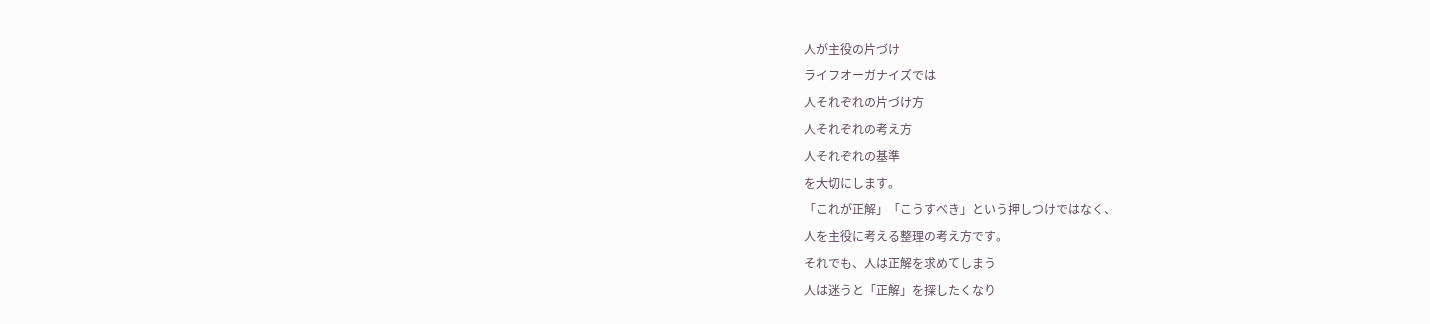人が主役の片づけ
ライフオーガナイズでは
人それぞれの片づけ方
人それぞれの考え方
人それぞれの基準
を大切にします。
「これが正解」「こうすべき」という押しつけではなく、
人を主役に考える整理の考え方です。
それでも、人は正解を求めてしまう
人は迷うと「正解」を探したくなり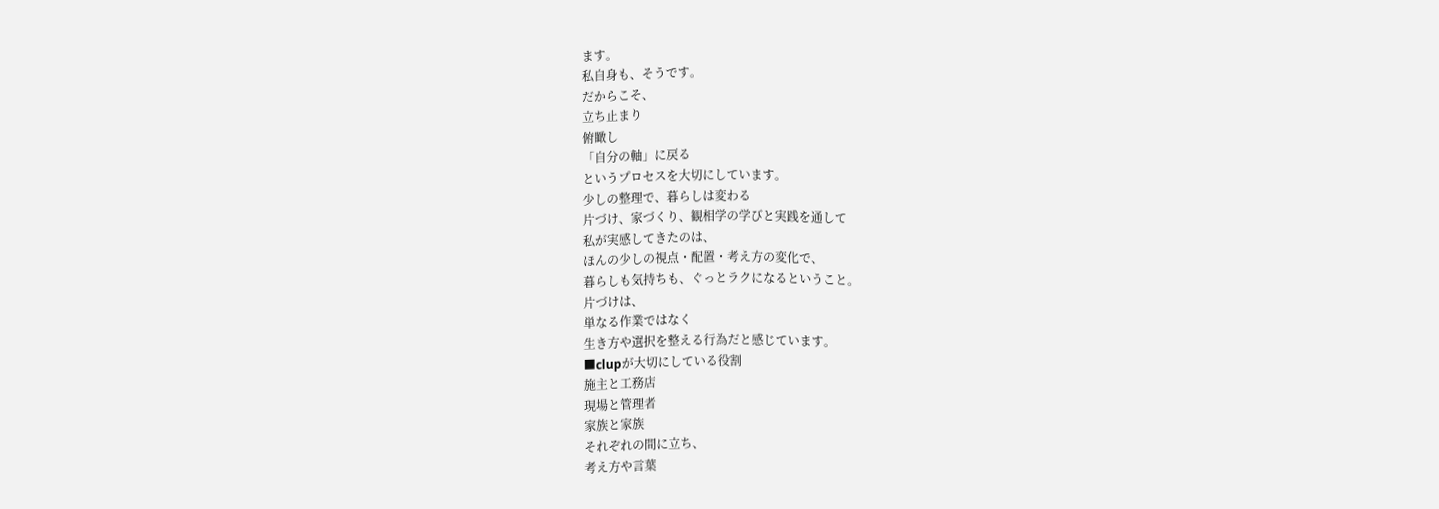ます。
私自身も、そうです。
だからこそ、
立ち止まり
俯瞰し
「自分の軸」に戻る
というプロセスを大切にしています。
少しの整理で、暮らしは変わる
片づけ、家づくり、観相学の学びと実践を通して
私が実感してきたのは、
ほんの少しの視点・配置・考え方の変化で、
暮らしも気持ちも、ぐっとラクになるということ。
片づけは、
単なる作業ではなく
生き方や選択を整える行為だと感じています。
■clupが大切にしている役割
施主と工務店
現場と管理者
家族と家族
それぞれの間に立ち、
考え方や言葉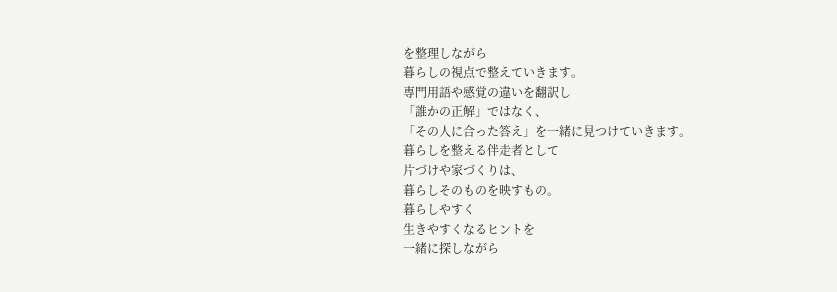を整理しながら
暮らしの視点で整えていきます。
専門用語や感覚の違いを翻訳し
「誰かの正解」ではなく、
「その人に合った答え」を一緒に見つけていきます。
暮らしを整える伴走者として
片づけや家づくりは、
暮らしそのものを映すもの。
暮らしやすく
生きやすくなるヒントを
一緒に探しながら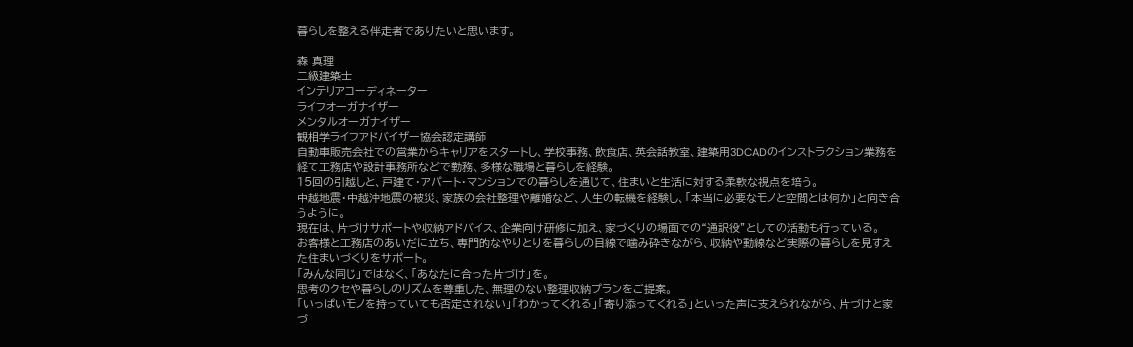暮らしを整える伴走者でありたいと思います。

森 真理
二級建築士
インテリアコーディネーター
ライフオーガナイザー
メンタルオーガナイザー
観相学ライフアドバイザー協会認定講師
自動車販売会社での営業からキャリアをスタートし、学校事務、飲食店、英会話教室、建築用3DCADのインストラクション業務を経て工務店や設計事務所などで勤務、多様な職場と暮らしを経験。
15回の引越しと、戸建て・アパート・マンションでの暮らしを通じて、住まいと生活に対する柔軟な視点を培う。
中越地震・中越沖地震の被災、家族の会社整理や離婚など、人生の転機を経験し、「本当に必要なモノと空間とは何か」と向き合うように。
現在は、片づけサポートや収納アドバイス、企業向け研修に加え、家づくりの場面での“通訳役”としての活動も行っている。
お客様と工務店のあいだに立ち、専門的なやりとりを暮らしの目線で噛み砕きながら、収納や動線など実際の暮らしを見すえた住まいづくりをサポート。
「みんな同じ」ではなく、「あなたに合った片づけ」を。
思考のクセや暮らしのリズムを尊重した、無理のない整理収納プランをご提案。
「いっぱいモノを持っていても否定されない」「わかってくれる」「寄り添ってくれる」といった声に支えられながら、片づけと家づ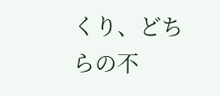くり、どちらの不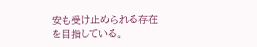安も受け止められる存在を目指している。